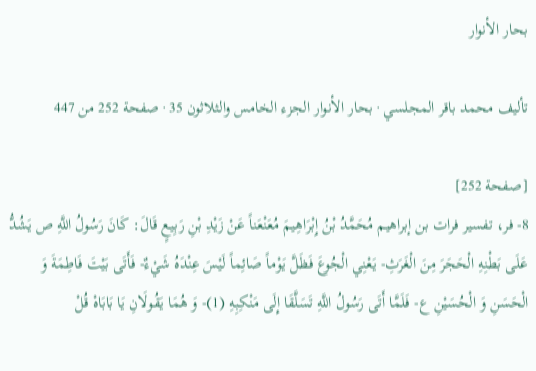بحار الأنوار

تأليف محمد باقر المجلسي · بحار الأنوار الجزء الخامس والثلاثون 35 · صفحة 252 من 447

[صفحة 252]
8- فر، تفسير فرات بن إبراهيم مُحَمَّدُ بْنُ إِبْرَاهِيمَ مُعَنْعَناً عَنْ زَيْدِ بْنِ رَبِيعٍ قَالَ: كَانَ رَسُولُ اللَّهِ ص يَشُدُّ عَلَى بَطْنِهِ الْحَجَرَ مِنَ الْغَرَثِ- يَعْنِي الْجُوعَ فَظَلَّ يَوْماً صَائِماً لَيْسَ عِنْدَهُ شَيْءٌ- فَأَتَى بَيْتَ فَاطِمَةَ وَ الْحَسَنِ وَ الْحُسَيْنِ ع- فَلَمَّا أَتَى رَسُولُ اللَّهِ تَسَلَّقَا إِلَى مَنْكِبِهِ (1)- وَ هُمَا يَقُولَانِ يَا بَابَاهْ قُلْ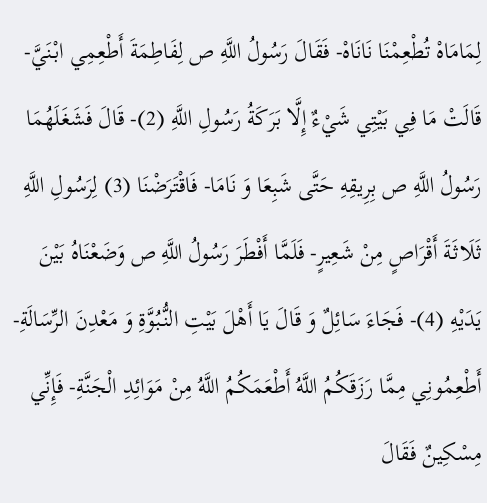لِمَامَاهْ تُطْعِمْنَا نَانَاهْ- فَقَالَ رَسُولُ اللَّهِ ص لِفَاطِمَةَ أَطْعِمِي ابْنَيَّ- قَالَتْ مَا فِي بَيْتِي شَيْءٌ إِلَّا بَرَكَةُ رَسُولِ اللَّهِ (2)- قَالَ فَشَغَلَهُمَا رَسُولُ اللَّهِ ص بِرِيقِهِ حَتَّى شَبِعَا وَ نَامَا- فَاقْتَرَضْنَا (3) لِرَسُولِ اللَّهِ ثَلَاثَةَ أَقْرَاصٍ مِنْ شَعِيرٍ- فَلَمَّا أَفْطَرَ رَسُولُ اللَّهِ ص وَضَعْنَاهُ بَيْنَ يَدَيْهِ (4)- فَجَاءَ سَائِلٌ وَ قَالَ يَا أَهْلَ بَيْتِ النُّبُوَّةِ وَ مَعْدِنَ الرِّسَالَةِ- أَطْعِمُونِي مِمَّا رَزَقَكُمُ اللَّهُ أَطْعَمَكُمُ اللَّهُ مِنْ مَوَائِدِ الْجَنَّةِ- فَإِنِّي مِسْكِينٌ فَقَالَ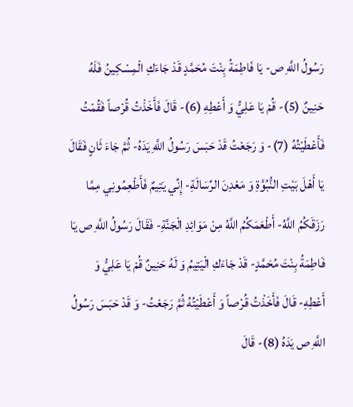رَسُولُ اللَّهِ ص- يَا فَاطِمَةُ بِنْتَ مُحَمَّدٍ قَدْ جَاءَكِ الْمِسْكِينُ فَلَهُ حَنِينٌ (5)- قُمْ يَا عَلِيُّ وَ أَعْطِهِ (6)- قَالَ فَأَخَذْتُ قُرْصاً فَقُمْتُ فَأَعْطَيْتُهُ (7)- وَ رَجَعْتُ قَدْ حَبَسَ رَسُولُ اللَّهِ يَدَهُ- ثُمَّ جَاءَ ثَانٍ فَقَالَ يَا أَهْلَ بَيْتِ النُّبُوَّةِ وَ مَعْدِنَ الرِّسَالَةِ- إِنِّي يَتِيمٌ فَأَطْعِمُونِي مِمَّا رَزَقَكُمُ اللَّهُ- أَطْعَمَكُمُ اللَّهُ مِنْ مَوَائِدِ الْجَنَّةِ- فَقَالَ رَسُولُ اللَّهِ ص يَا فَاطِمَةُ بِنْتَ مُحَمَّدٍ- قَدْ جَاءَكِ الْيَتِيمُ وَ لَهُ حَنِينٌ قُمْ يَا عَلِيُّ وَ أَعْطِهِ- قَالَ فَأَخَذْتُ قُرْصاً وَ أَعْطَيْتُهُ ثُمَّ رَجَعْتُ- وَ قَدْ حَبَسَ رَسُولُ اللَّهِ ص يَدَهُ (8)- قَالَ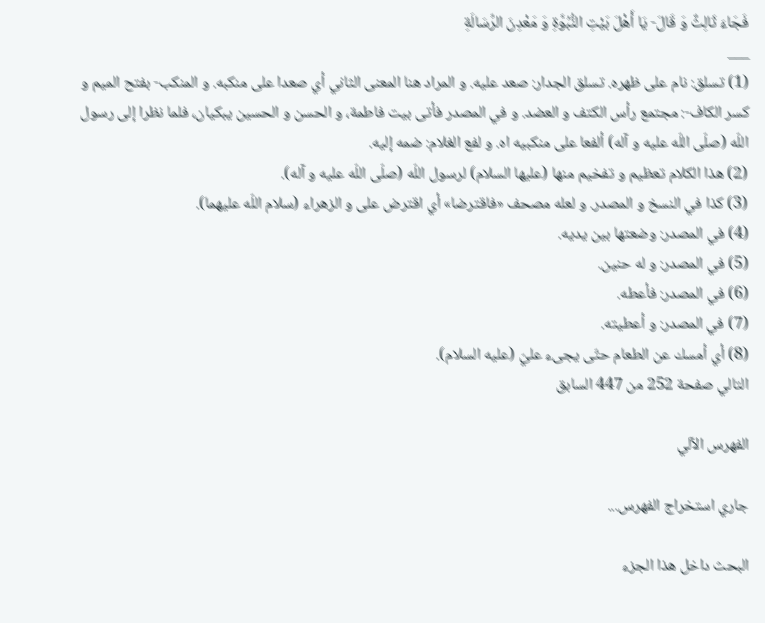فَجَاءَ ثَالِثٌ وَ قَالَ- يَا أَهْلَ بَيْتِ النُّبُوَّةِ وَ مَعْدِنَ الرِّسَالَةِ
___
(1) تسلق: نام على ظهره. تسلق الجدار: صعد عليه. و المراد هنا المعنى الثاني أي صعدا على منكبه. و المنكب- بفتح الميم و كسر الكاف-: مجتمع رأس الكتف و العضد. و في المصدر فأتى بيت فاطمة، و الحسن و الحسين يبكيان، فلما نظرا إلى رسول اللّه (صلّى اللّه عليه و آله) ألفعا على منكبيه اه. و لفع الغلام: ضمه إليه.
(2) هذا الكلام تعظيم و تفخيم منها (عليها السلام) لرسول اللّه (صلّى اللّه عليه و آله).
(3) كذا في النسخ و المصدر. و لعله مصحف «فاقترضا» أي اقترض على و الزهراء (سلام اللّه عليهما).
(4) في المصدر: وضعتها بين يديه.
(5) في المصدر: و له حنين.
(6) في المصدر: فأعطه.
(7) في المصدر: و أعطيته.
(8) أي أمسك عن الطعام حتّى يجىء عليّ (عليه السلام).
التالي صفحة 252 من 447 السابق

الفهرس الآلي

جاري استخراج الفهرس...

البحث داخل هذا الجزء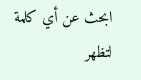ابحث عن أي كلمة لتظهر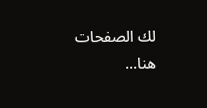لك الصفحات هنا...